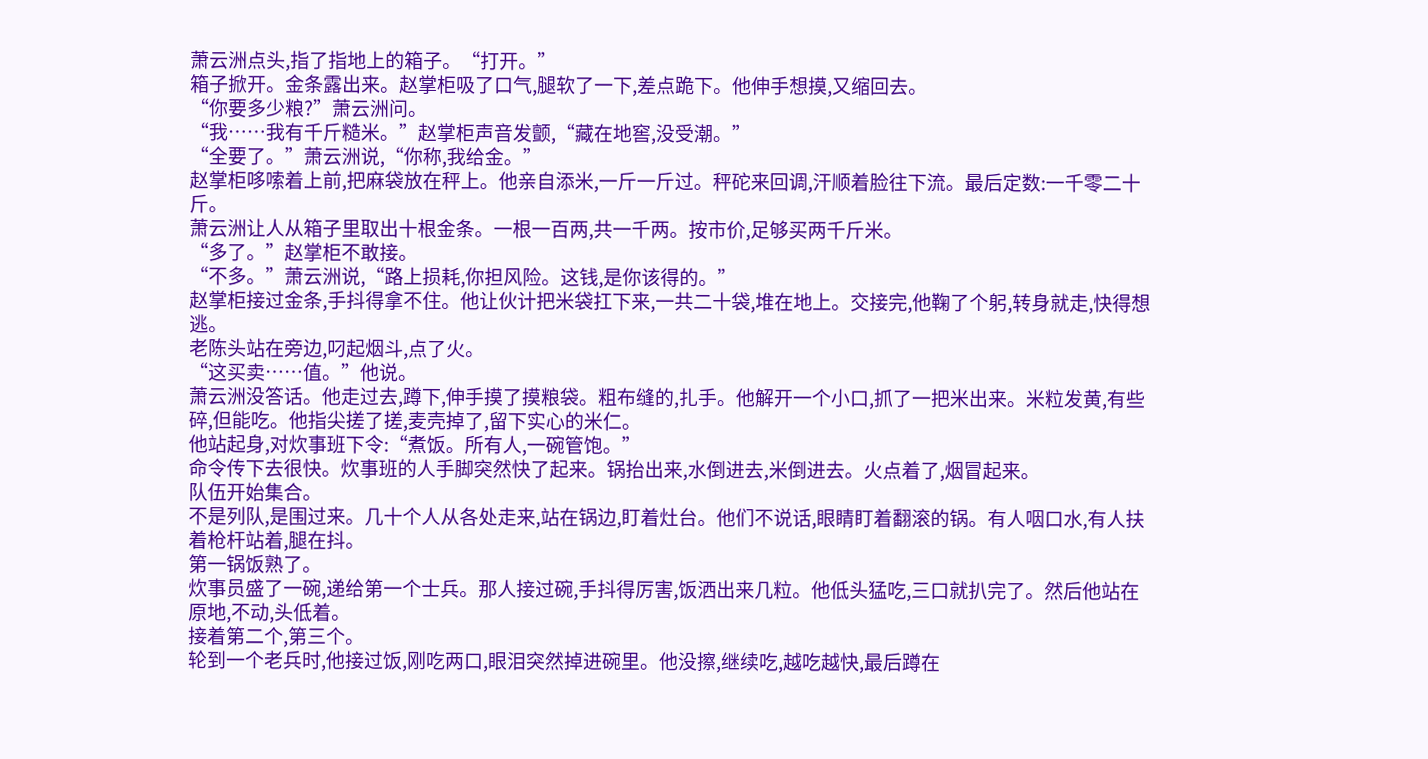萧云洲点头,指了指地上的箱子。“打开。”
箱子掀开。金条露出来。赵掌柜吸了口气,腿软了一下,差点跪下。他伸手想摸,又缩回去。
“你要多少粮?”萧云洲问。
“我……我有千斤糙米。”赵掌柜声音发颤,“藏在地窖,没受潮。”
“全要了。”萧云洲说,“你称,我给金。”
赵掌柜哆嗦着上前,把麻袋放在秤上。他亲自添米,一斤一斤过。秤砣来回调,汗顺着脸往下流。最后定数:一千零二十斤。
萧云洲让人从箱子里取出十根金条。一根一百两,共一千两。按市价,足够买两千斤米。
“多了。”赵掌柜不敢接。
“不多。”萧云洲说,“路上损耗,你担风险。这钱,是你该得的。”
赵掌柜接过金条,手抖得拿不住。他让伙计把米袋扛下来,一共二十袋,堆在地上。交接完,他鞠了个躬,转身就走,快得想逃。
老陈头站在旁边,叼起烟斗,点了火。
“这买卖……值。”他说。
萧云洲没答话。他走过去,蹲下,伸手摸了摸粮袋。粗布缝的,扎手。他解开一个小口,抓了一把米出来。米粒发黄,有些碎,但能吃。他指尖搓了搓,麦壳掉了,留下实心的米仁。
他站起身,对炊事班下令:“煮饭。所有人,一碗管饱。”
命令传下去很快。炊事班的人手脚突然快了起来。锅抬出来,水倒进去,米倒进去。火点着了,烟冒起来。
队伍开始集合。
不是列队,是围过来。几十个人从各处走来,站在锅边,盯着灶台。他们不说话,眼睛盯着翻滚的锅。有人咽口水,有人扶着枪杆站着,腿在抖。
第一锅饭熟了。
炊事员盛了一碗,递给第一个士兵。那人接过碗,手抖得厉害,饭洒出来几粒。他低头猛吃,三口就扒完了。然后他站在原地,不动,头低着。
接着第二个,第三个。
轮到一个老兵时,他接过饭,刚吃两口,眼泪突然掉进碗里。他没擦,继续吃,越吃越快,最后蹲在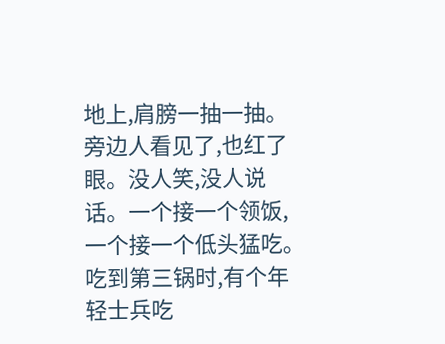地上,肩膀一抽一抽。旁边人看见了,也红了眼。没人笑,没人说话。一个接一个领饭,一个接一个低头猛吃。
吃到第三锅时,有个年轻士兵吃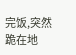完饭,突然跪在地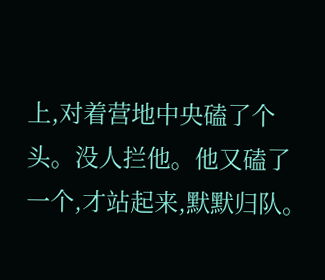上,对着营地中央磕了个头。没人拦他。他又磕了一个,才站起来,默默归队。